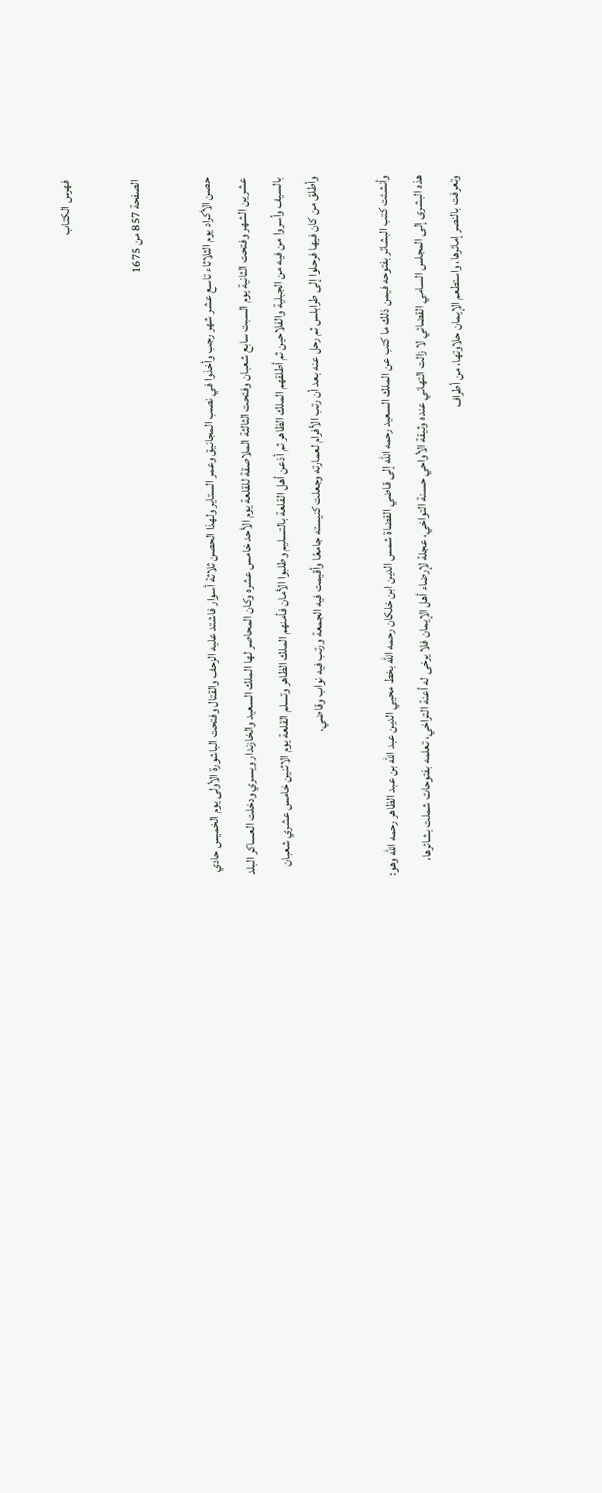فهرس الكتاب

الصفحة 857 من 1675

حصن الأكراد يوم الثلاثاء تاسع عشر شهر رجب وأخذوا في نصب المجانيق وعمر الستاير ولهذا الحصن ثلاثة أسوار فاشتد عليه الزحف والقتال وفتحت الباشورة الأولى يوم الخميس حادي عشرين الشهر وفتحت الثانية يوم السبت سابع شعبان وفتحت الثالثة الملاصقة للقلعة يوم الأحد خامس عشره وكان المحاصر لها الملك السعيد والخازندار ويسري ودخلت العساكر البلد بالسيف وأسروا من فيه من الجبلية والفلاحين ثم أطلقهم الملك الظاهر ثم أذعن أهل القلعة بالتسليم وطلبوا الأمان فأمنهم الملك الظاهر وتسلم القلعة يوم الاثنين خامس عشري شعبان وأطلق من كان فيها فرحلوا إلى طرابلس ثم رحل عنه بعد أن رتب الأفرام لعمارته وجعلت كنيسته جامعًا وأقيمت فيه الجمعة ورتب فيه نواب وقاضي.

وأنشئت كتب البشائر بفتوحه فيمن ذلك ما كتب عن الملك السعيد رحمه الله إلى قاضي القضاة شمس الدين ابن خلكان رحمه الله بخط محيي الدين عبد الله بن عبد الظاهر رحمه الله وهو: هذه البشرى إلى المجلس السامي القضائي لا زالت التهاني عنده وثيقة الأواحي حسنة التواخي، عجلة لإرضاء أهل الإيمان فلا يرخى له أعنة التراخي، تعلمه بفتوحات شملت بشائرها، وتعرفت بالنصر إمائرها، واستطعم الإيمان حلاوتها، من أطراف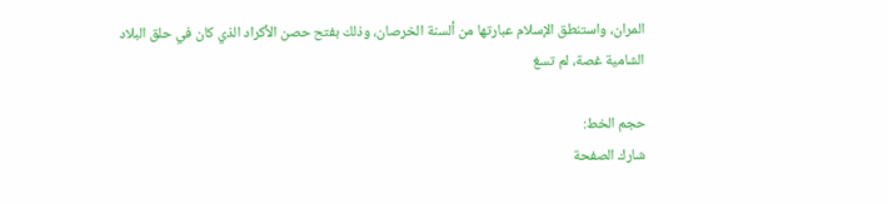المران، واستنطق الإسلام عبارتها من ألسنة الخرصان، وذلك بفتح حصن الأكراد الذي كان في حلق البلاد الشامية غصة، لم تسغ

حجم الخط:
شارك الصفحة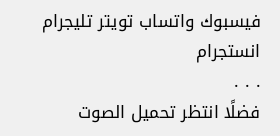فيسبوك واتساب تويتر تليجرام انستجرام
. . .
فضلًا انتظر تحميل الصوت